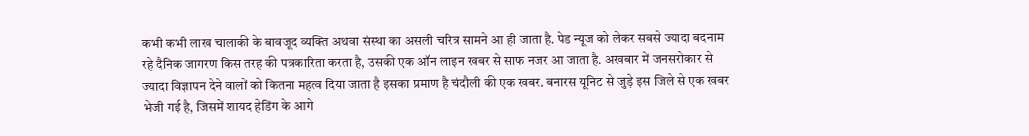कभी कभी लाख चालाकी के बावजूद व्यक्ति अथवा संस्था का असली चरित्र सामने आ ही जाता है. पेड न्यूज को लेकर सबसे ज्यादा बदनाम रहे दैनिक जागरण किस तरह की पत्रकारिता करता है, उसकी एक ऑन लाइन खबर से साफ नजर आ जाता है. अखबार में जनसरोकार से ज्यादा विज्ञापन देने वालों को कितना महत्व दिया जाता है इसका प्रमाण है चंदौली की एक खबर. बनारस यूनिट से जुड़े इस जिले से एक खबर भेजी गई है, जिसमें शायद हेडिंग के आगे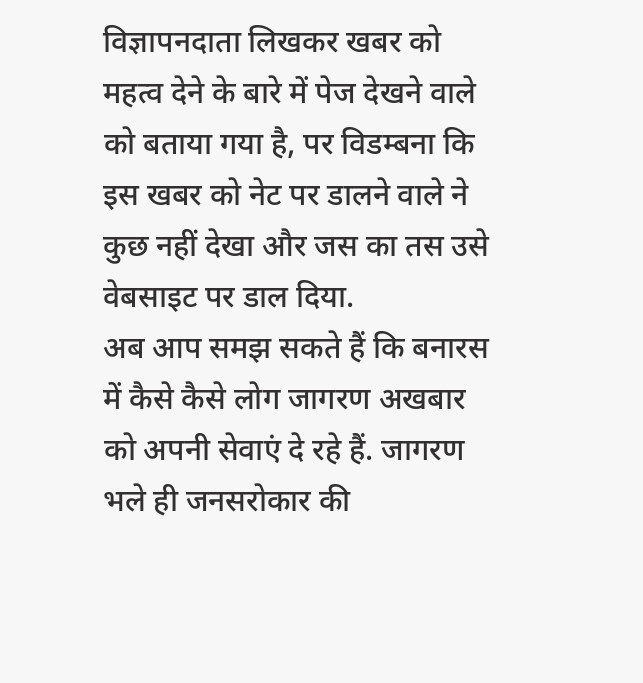विज्ञापनदाता लिखकर खबर को महत्व देने के बारे में पेज देखने वाले को बताया गया है, पर विडम्बना कि इस खबर को नेट पर डालने वाले ने कुछ नहीं देखा और जस का तस उसे वेबसाइट पर डाल दिया.
अब आप समझ सकते हैं कि बनारस में कैसे कैसे लोग जागरण अखबार को अपनी सेवाएं दे रहे हैं. जागरण भले ही जनसरोकार की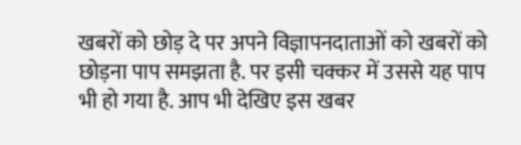खबरों को छोड़ दे पर अपने विज्ञापनदाताओं को खबरों को छोड़ना पाप समझता है. पर इसी चक्कर में उससे यह पाप भी हो गया है. आप भी देखिए इस खबर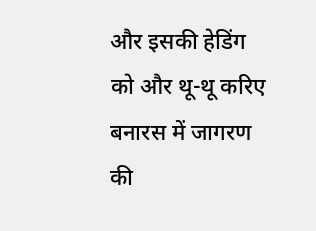और इसकी हेडिंग को और थू-थू करिए बनारस में जागरण की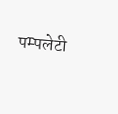पम्पलेटी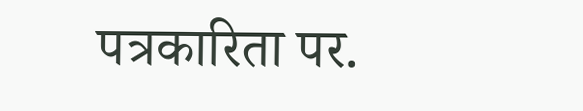पत्रकारिता पर.